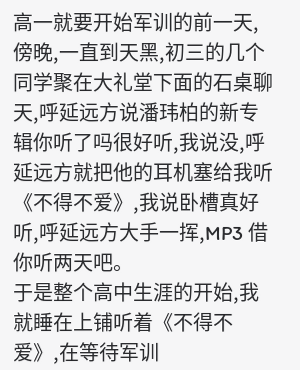高一就要开始军训的前一天,傍晚,一直到天黑,初三的几个同学聚在大礼堂下面的石桌聊天,呼延远方说潘玮柏的新专辑你听了吗很好听,我说没,呼延远方就把他的耳机塞给我听《不得不爱》,我说卧槽真好听,呼延远方大手一挥,MP3 借你听两天吧。
于是整个高中生涯的开始,我就睡在上铺听着《不得不爱》,在等待军训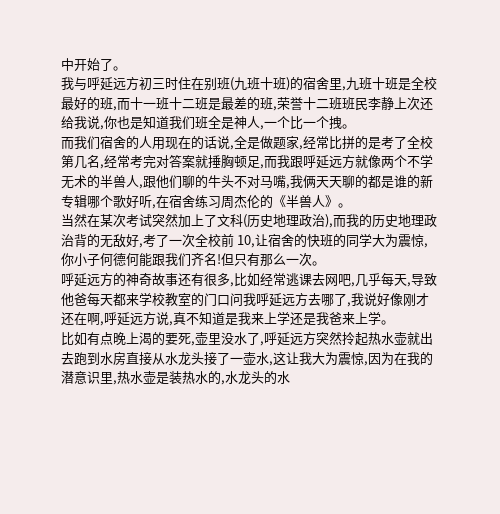中开始了。
我与呼延远方初三时住在别班(九班十班)的宿舍里,九班十班是全校最好的班,而十一班十二班是最差的班,荣誉十二班班民李静上次还给我说,你也是知道我们班全是神人,一个比一个拽。
而我们宿舍的人用现在的话说,全是做题家,经常比拼的是考了全校第几名,经常考完对答案就捶胸顿足,而我跟呼延远方就像两个不学无术的半兽人,跟他们聊的牛头不对马嘴,我俩天天聊的都是谁的新专辑哪个歌好听,在宿舍练习周杰伦的《半兽人》。
当然在某次考试突然加上了文科(历史地理政治),而我的历史地理政治背的无敌好,考了一次全校前 10,让宿舍的快班的同学大为震惊,你小子何德何能跟我们齐名!但只有那么一次。
呼延远方的神奇故事还有很多,比如经常逃课去网吧,几乎每天,导致他爸每天都来学校教室的门口问我呼延远方去哪了,我说好像刚才还在啊,呼延远方说,真不知道是我来上学还是我爸来上学。
比如有点晚上渴的要死,壶里没水了,呼延远方突然拎起热水壶就出去跑到水房直接从水龙头接了一壶水,这让我大为震惊,因为在我的潜意识里,热水壶是装热水的,水龙头的水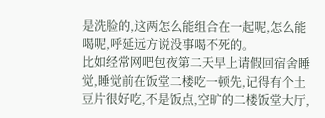是洗脸的,这两怎么能组合在一起呢,怎么能喝呢,呼延远方说没事喝不死的。
比如经常网吧包夜第二天早上请假回宿舍睡觉,睡觉前在饭堂二楼吃一顿先,记得有个土豆片很好吃,不是饭点,空旷的二楼饭堂大厅,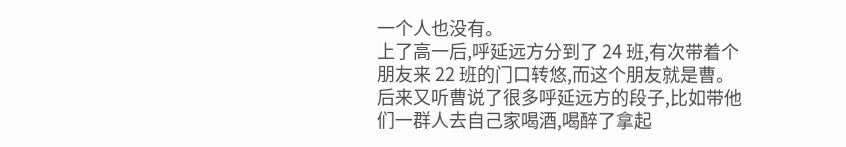一个人也没有。
上了高一后,呼延远方分到了 24 班,有次带着个朋友来 22 班的门口转悠,而这个朋友就是曹。
后来又听曹说了很多呼延远方的段子,比如带他们一群人去自己家喝酒,喝醉了拿起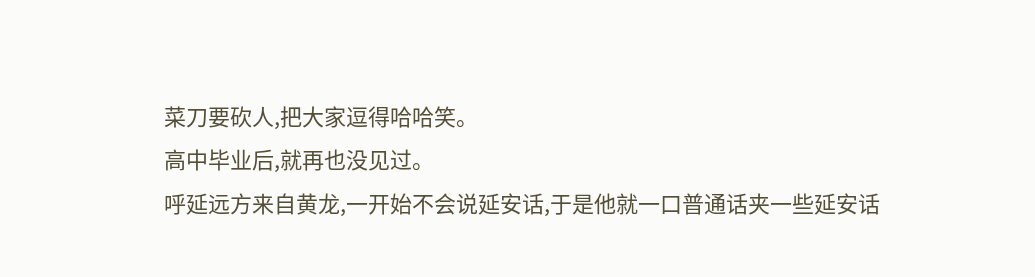菜刀要砍人,把大家逗得哈哈笑。
高中毕业后,就再也没见过。
呼延远方来自黄龙,一开始不会说延安话,于是他就一口普通话夹一些延安话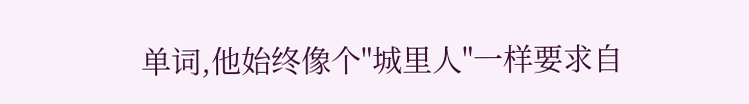单词,他始终像个"城里人"一样要求自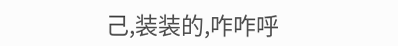己,装装的,咋咋呼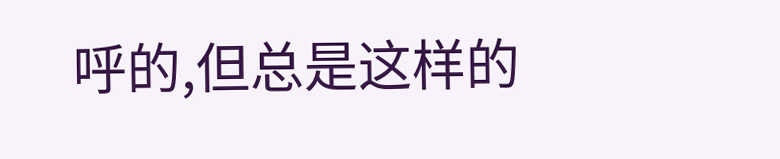呼的,但总是这样的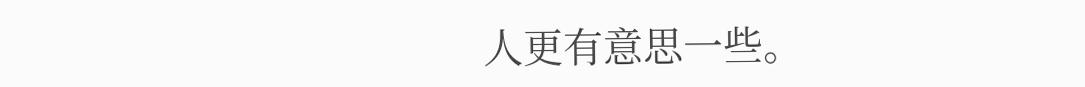人更有意思一些。